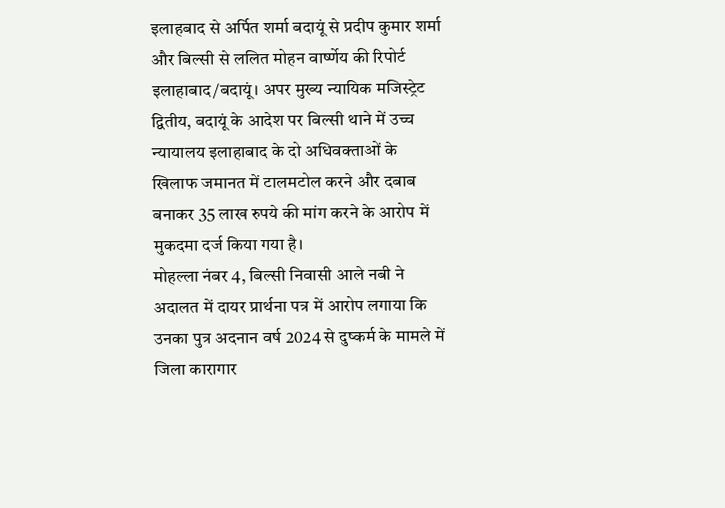इलाहबाद से अर्पित शर्मा बदायूं से प्रदीप कुमार शर्मा और बिल्सी से ललित मोहन वार्ष्णेय की रिपोर्ट
इलाहाबाद/बदायूं। अपर मुख्य न्यायिक मजिस्ट्रेट द्वितीय, बदायूं के आदेश पर बिल्सी थाने में उच्च न्यायालय इलाहाबाद के दो अधिवक्ताओं के खिलाफ जमानत में टालमटोल करने और दबाब बनाकर 35 लाख रुपये की मांग करने के आरोप में मुकदमा दर्ज किया गया है।
मोहल्ला नंबर 4, बिल्सी निवासी आले नबी ने अदालत में दायर प्रार्थना पत्र में आरोप लगाया कि उनका पुत्र अदनान वर्ष 2024 से दुष्कर्म के मामले में जिला कारागार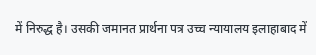में निरुद्ध है। उसकी जमानत प्रार्थना पत्र उच्च न्यायालय इलाहाबाद में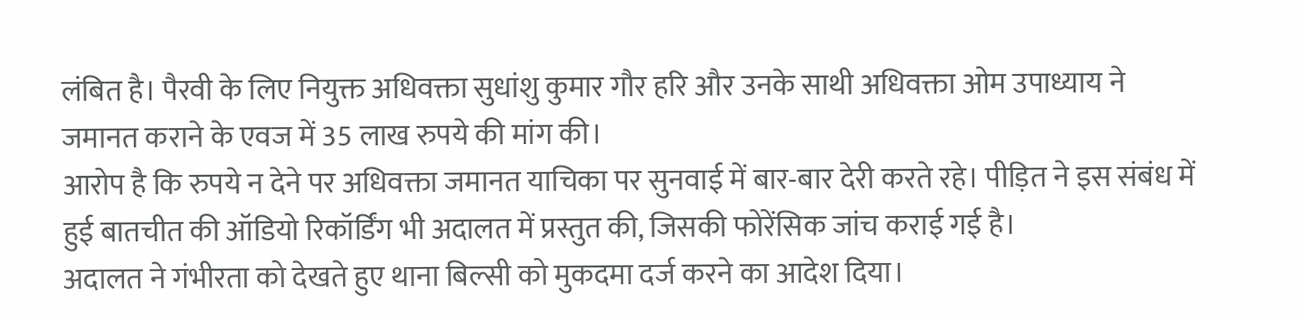लंबित है। पैरवी के लिए नियुक्त अधिवक्ता सुधांशु कुमार गौर हरि और उनके साथी अधिवक्ता ओम उपाध्याय ने जमानत कराने के एवज में 35 लाख रुपये की मांग की।
आरोप है कि रुपये न देने पर अधिवक्ता जमानत याचिका पर सुनवाई में बार-बार देरी करते रहे। पीड़ित ने इस संबंध में हुई बातचीत की ऑडियो रिकॉर्डिंग भी अदालत में प्रस्तुत की, जिसकी फोरेंसिक जांच कराई गई है।
अदालत ने गंभीरता को देखते हुए थाना बिल्सी को मुकदमा दर्ज करने का आदेश दिया।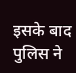इसके बाद पुलिस ने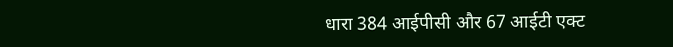धारा 384 आईपीसी और 67 आईटी एक्ट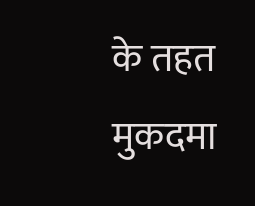के तहत मुकदमा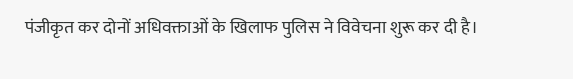पंजीकृत कर दोनों अधिवक्ताओं के खिलाफ पुलिस ने विवेचना शुरू कर दी है।